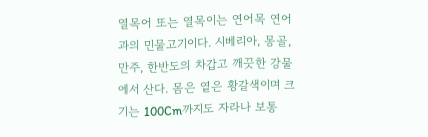열목어 또는 열목이는 연어목 연어과의 민물고기이다. 시베리아, 몽골, 만주, 한반도의 차갑고 깨끗한 강물에서 산다. 몸은 옅은 황갈색이며 크기는 100Cm까지도 자라나 보통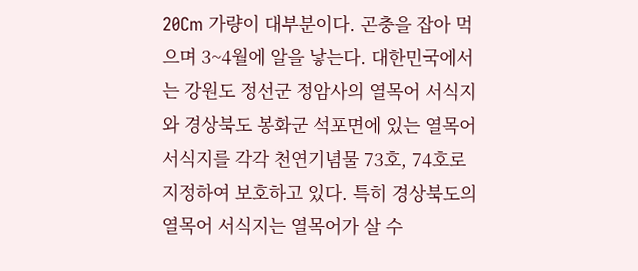20Cm 가량이 대부분이다. 곤충을 잡아 먹으며 3~4월에 알을 낳는다. 대한민국에서는 강원도 정선군 정암사의 열목어 서식지와 경상북도 봉화군 석포면에 있는 열목어 서식지를 각각 천연기념물 73호, 74호로 지정하여 보호하고 있다. 특히 경상북도의 열목어 서식지는 열목어가 살 수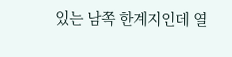있는 남쪽 한계지인데 열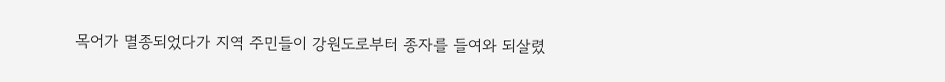목어가 멸종되었다가 지역 주민들이 강원도로부터 종자를 들여와 되살렸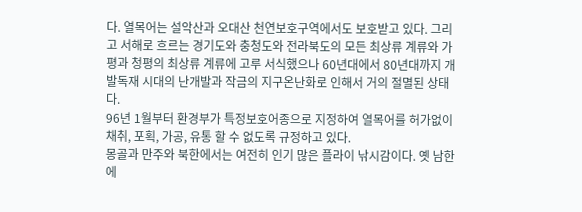다. 열목어는 설악산과 오대산 천연보호구역에서도 보호받고 있다. 그리고 서해로 흐르는 경기도와 충청도와 전라북도의 모든 최상류 계류와 가평과 청평의 최상류 계류에 고루 서식했으나 60년대에서 80년대까지 개발독재 시대의 난개발과 작금의 지구온난화로 인해서 거의 절멸된 상태다.
96년 1월부터 환경부가 특정보호어종으로 지정하여 열목어를 허가없이 채취, 포획, 가공, 유통 할 수 없도록 규정하고 있다.
몽골과 만주와 북한에서는 여전히 인기 많은 플라이 낚시감이다. 옛 남한에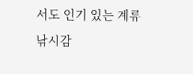서도 인기 있는 계류 낚시감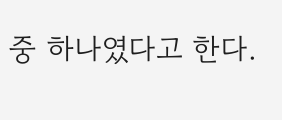중 하나였다고 한다.